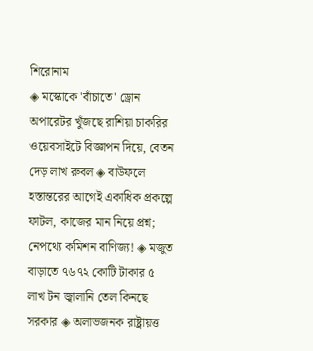শিরোনাম
◈ মস্কোকে 'বাঁচাতে' ড্রোন অপারেটর খুঁজছে রাশিয়া চাকরির ওয়েবসাইটে বিজ্ঞাপন দিয়ে, বেতন দেড় লাখ রুবল ◈ বাউফলে হস্তান্তরের আগেই একাধিক প্রকল্পে ফাটল, কাজের মান নিয়ে প্রশ্ন; নেপথ্যে কমিশন বাণিজ্য! ◈ মজুত বাড়াতে ৭৬৭২ কোটি টাকার ৫ লাখ টন জ্বালানি তেল কিনছে সরকার ◈ অলাভজনক রাষ্ট্রায়ত্ত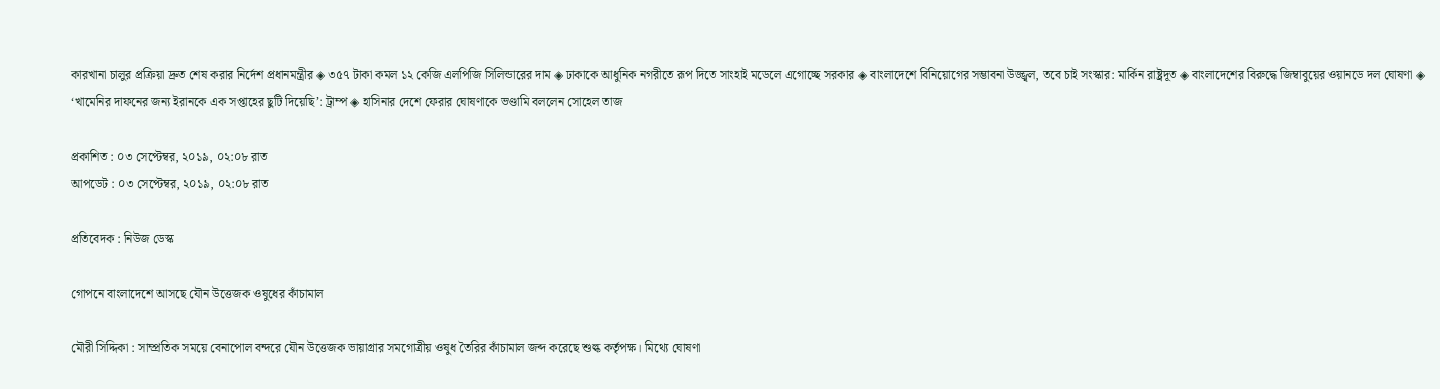কারখানা চালুর প্রক্রিয়া দ্রুত শেষ করার নির্দেশ প্রধানমন্ত্রীর ◈ ৩৫৭ টাকা কমল ১২ কেজি এলপিজি সিলিন্ডারের দাম ◈ ঢাকাকে আধুনিক নগরীতে রূপ দিতে সাংহাই মডেলে এগোচ্ছে সরকার ◈ বাংলাদেশে বিনিয়োগের সম্ভাবনা উজ্জ্বল, তবে চাই সংস্কার: মার্কিন রাষ্ট্রদূত ◈ বাংলাদেশের বিরু‌দ্ধে জিম্বাবু‌য়ের ওয়ানডে দল ঘোষণা ◈ ‘খামেনির দাফনের জন্য ইরানকে এক সপ্তাহের ছুটি দিয়েছি’: ট্রাম্প ◈ হাসিনার দেশে ফেরার ঘোষণাকে ভণ্ডামি বললেন সোহেল তাজ

প্রকাশিত : ০৩ সেপ্টেম্বর, ২০১৯, ০২:০৮ রাত
আপডেট : ০৩ সেপ্টেম্বর, ২০১৯, ০২:০৮ রাত

প্রতিবেদক : নিউজ ডেস্ক

গোপনে বাংলাদেশে আসছে যৌন উত্তেজক ওষুধের কাঁচামাল

মৌরী সিদ্দিকা : সাম্প্রতিক সময়ে বেনাপোল বন্দরে যৌন উত্তেজক ভায়াগ্রার সমগোত্রীয় ওষুধ তৈরির কাঁচামাল জব্দ করেছে শুল্ক কর্তৃপক্ষ। মিথ্যে ঘোষণা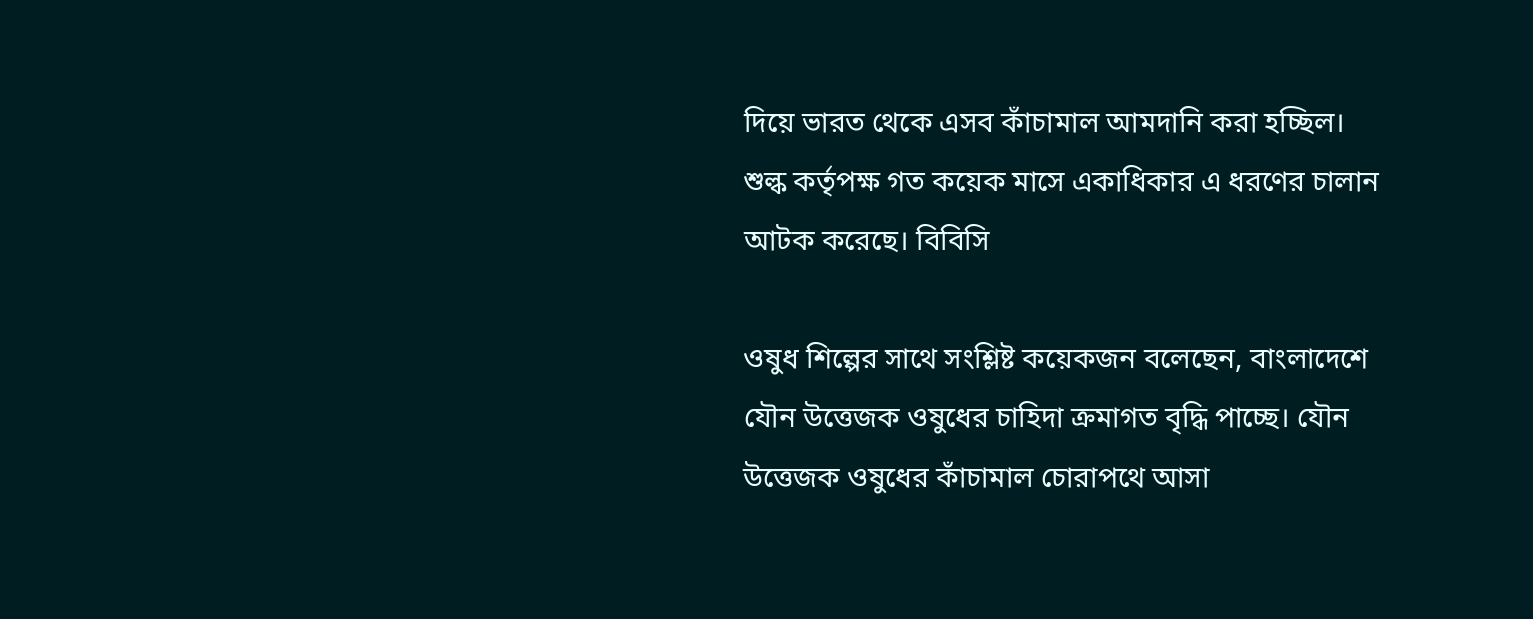দিয়ে ভারত থেকে এসব কাঁচামাল আমদানি করা হচ্ছিল। শুল্ক কর্তৃপক্ষ গত কয়েক মাসে একাধিকার এ ধরণের চালান আটক করেছে। বিবিসি

ওষুধ শিল্পের সাথে সংশ্লিষ্ট কয়েকজন বলেছেন, বাংলাদেশে যৌন উত্তেজক ওষুধের চাহিদা ক্রমাগত বৃদ্ধি পাচ্ছে। যৌন উত্তেজক ওষুধের কাঁচামাল চোরাপথে আসা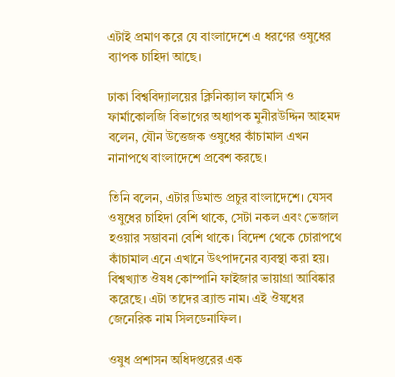এটাই প্রমাণ করে যে বাংলাদেশে এ ধরণের ওষুধের ব্যাপক চাহিদা আছে।

ঢাকা বিশ্ববিদ্যালয়ের ক্লিনিক্যাল ফার্মেসি ও ফার্মাকোলজি বিভাগের অধ্যাপক মুনীরউদ্দিন আহমদ বলেন, যৌন উত্তেজক ওষুধের কাঁচামাল এখন নানাপথে বাংলাদেশে প্রবেশ করছে।

তিনি বলেন, এটার ডিমান্ড প্রচুর বাংলাদেশে। যেসব ওষুধের চাহিদা বেশি থাকে, সেটা নকল এবং ভেজাল হওয়ার সম্ভাবনা বেশি থাকে। বিদেশ থেকে চোরাপথে কাঁচামাল এনে এখানে উৎপাদনের ব্যবস্থা করা হয়। বিশ্বখ্যাত ঔষধ কোম্পানি ফাইজার ভায়াগ্রা আবিষ্কার করেছে। এটা তাদের ব্র্যান্ড নাম। এই ঔষধের জেনেরিক নাম সিলডেনাফিল।

ওষুধ প্রশাসন অধিদপ্তরের এক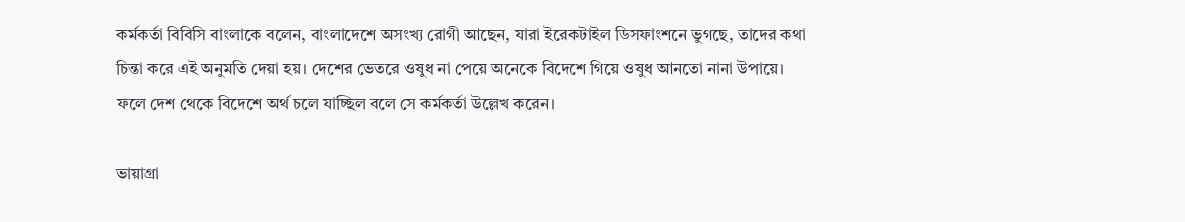কর্মকর্তা বিবিসি বাংলাকে বলেন, বাংলাদেশে অসংখ্য রোগী আছেন, যারা ইরেকটাইল ডিসফাংশনে ভুগছে, তাদের কথা চিন্তা করে এই অনুমতি দেয়া হয়। দেশের ভেতরে ওষুধ না পেয়ে অনেকে বিদেশে গিয়ে ওষুধ আনতো নানা উপায়ে। ফলে দেশ থেকে বিদেশে অর্থ চলে যাচ্ছিল বলে সে কর্মকর্তা উল্লেখ করেন।

ভায়াগ্রা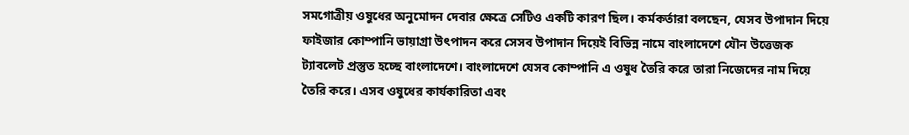সমগোত্রীয় ওষুধের অনুমোদন দেবার ক্ষেত্রে সেটিও একটি কারণ ছিল। কর্মকর্তারা বলছেন, যেসব উপাদান দিয়ে ফাইজার কোম্পানি ভায়াগ্রা উৎপাদন করে সেসব উপাদান দিয়েই বিভিন্ন নামে বাংলাদেশে যৌন উত্তেজক ট্যাবলেট প্রস্তুত হচ্ছে বাংলাদেশে। বাংলাদেশে যেসব কোম্পানি এ ওষুধ তৈরি করে তারা নিজেদের নাম দিয়ে তৈরি করে। এসব ওষুধের কার্যকারিতা এবং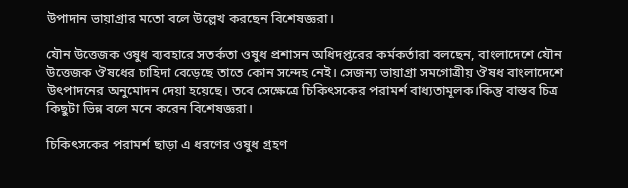উপাদান ভায়াগ্রার মতো বলে উল্লেখ করছেন বিশেষজ্ঞরা।

যৌন উত্তেজক ওষুধ ব্যবহারে সতর্কতা ওষুধ প্রশাসন অধিদপ্তরের কর্মকর্তারা বলছেন, বাংলাদেশে যৌন উত্তেজক ঔষধের চাহিদা বেড়েছে তাতে কোন সন্দেহ নেই। সেজন্য ভায়াগ্রা সমগোত্রীয় ঔষধ বাংলাদেশে উৎপাদনের অনুমোদন দেয়া হয়েছে। তবে সেক্ষেত্রে চিকিৎসকের পরামর্শ বাধ্যতামূলক।কিন্তু বাস্তব চিত্র কিছুটা ভিন্ন বলে মনে করেন বিশেষজ্ঞরা।

চিকিৎসকের পরামর্শ ছাড়া এ ধরণের ওষুধ গ্রহণ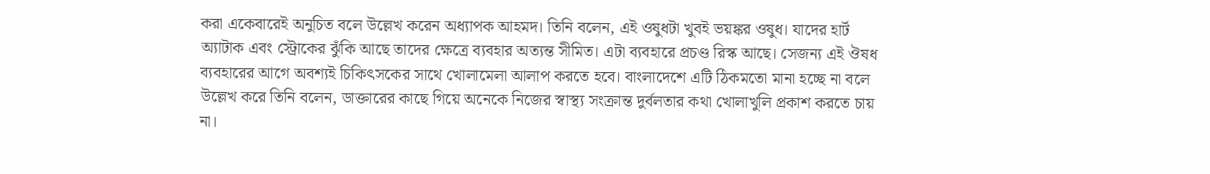করা একেবারেই অনুচিত বলে উল্লেখ করেন অধ্যাপক আহমদ। তিনি বলেন, এই ওষুধটা খুবই ভয়ঙ্কর ওষুধ। যাদের হার্ট অ্যাটাক এবং স্ট্রোকের ঝুঁকি আছে তাদের ক্ষেত্রে ব্যবহার অত্যন্ত সীমিত। এটা ব্যবহারে প্রচণ্ড রিস্ক আছে। সেজন্য এই ঔষধ ব্যবহারের আগে অবশ্যই চিকিৎসকের সাথে খোলামেলা আলাপ করতে হবে। বাংলাদেশে এটি ঠিকমতো মানা হচ্ছে না বলে উল্লেখ করে তিনি বলেন, ডাক্তারের কাছে গিয়ে অনেকে নিজের স্বাস্থ্য সংক্রান্ত দুর্বলতার কথা খোলাখুলি প্রকাশ করতে চায় না।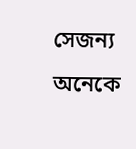সেজন্য অনেকে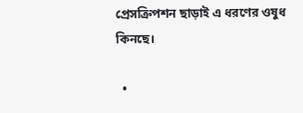প্রেসক্রিপশন ছাড়াই এ ধরণের ওষুধ কিনছে।

  •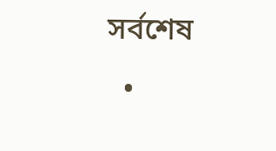সর্বশেষ
  •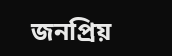জনপ্রিয়